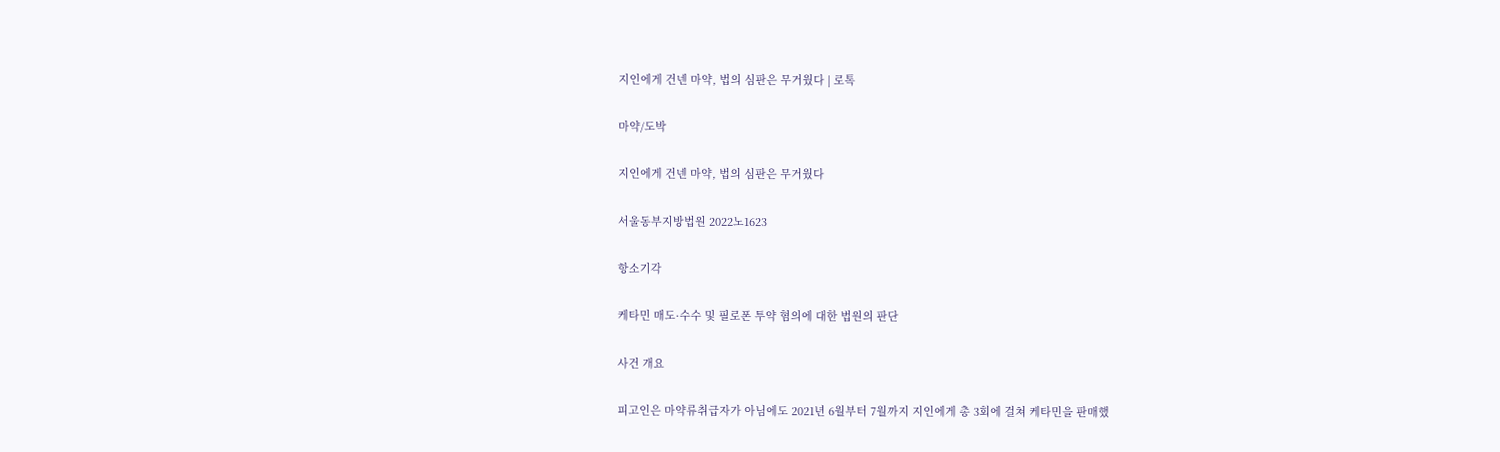지인에게 건넨 마약, 법의 심판은 무거웠다 | 로톡

마약/도박

지인에게 건넨 마약, 법의 심판은 무거웠다

서울동부지방법원 2022노1623

항소기각

케타민 매도·수수 및 필로폰 투약 혐의에 대한 법원의 판단

사건 개요

피고인은 마약류취급자가 아님에도 2021년 6월부터 7월까지 지인에게 총 3회에 걸쳐 케타민을 판매했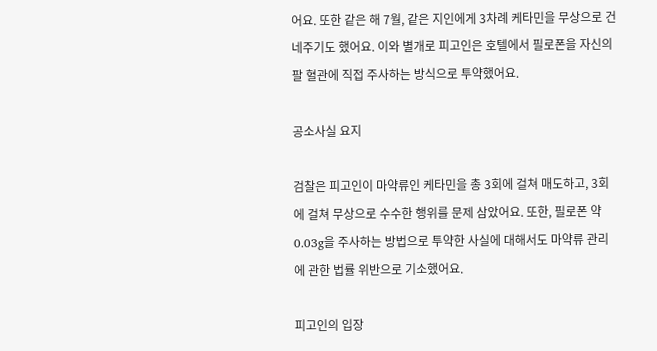어요. 또한 같은 해 7월, 같은 지인에게 3차례 케타민을 무상으로 건네주기도 했어요. 이와 별개로 피고인은 호텔에서 필로폰을 자신의 팔 혈관에 직접 주사하는 방식으로 투약했어요.

공소사실 요지

검찰은 피고인이 마약류인 케타민을 총 3회에 걸쳐 매도하고, 3회에 걸쳐 무상으로 수수한 행위를 문제 삼았어요. 또한, 필로폰 약 0.03g을 주사하는 방법으로 투약한 사실에 대해서도 마약류 관리에 관한 법률 위반으로 기소했어요.

피고인의 입장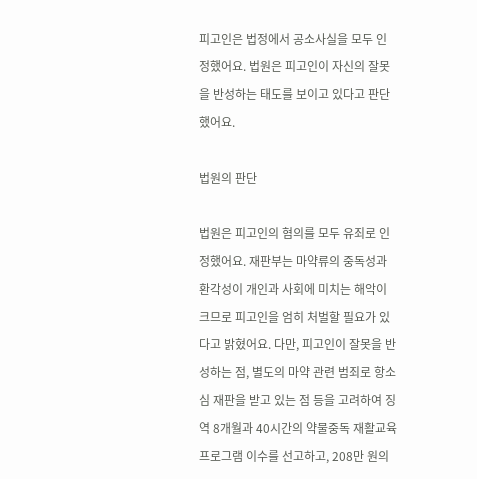피고인은 법정에서 공소사실을 모두 인정했어요. 법원은 피고인이 자신의 잘못을 반성하는 태도를 보이고 있다고 판단했어요.

법원의 판단

법원은 피고인의 혐의를 모두 유죄로 인정했어요. 재판부는 마약류의 중독성과 환각성이 개인과 사회에 미치는 해악이 크므로 피고인을 엄히 처벌할 필요가 있다고 밝혔어요. 다만, 피고인이 잘못을 반성하는 점, 별도의 마약 관련 범죄로 항소심 재판을 받고 있는 점 등을 고려하여 징역 8개월과 40시간의 약물중독 재활교육 프로그램 이수를 선고하고, 208만 원의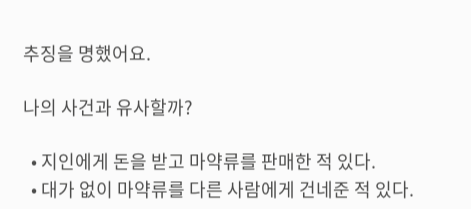추징을 명했어요.

나의 사건과 유사할까?

  • 지인에게 돈을 받고 마약류를 판매한 적 있다.
  • 대가 없이 마약류를 다른 사람에게 건네준 적 있다.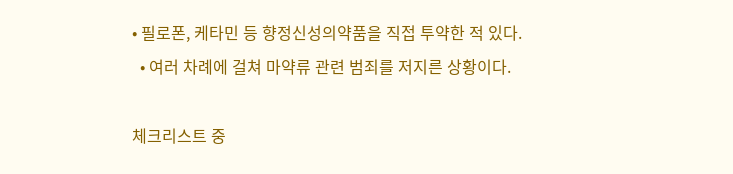• 필로폰, 케타민 등 향정신성의약품을 직접 투약한 적 있다.
  • 여러 차례에 걸쳐 마약류 관련 범죄를 저지른 상황이다.

체크리스트 중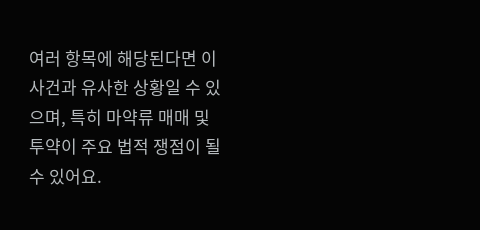여러 항목에 해당된다면 이 사건과 유사한 상황일 수 있으며, 특히 마약류 매매 및 투약이 주요 법적 쟁점이 될 수 있어요.